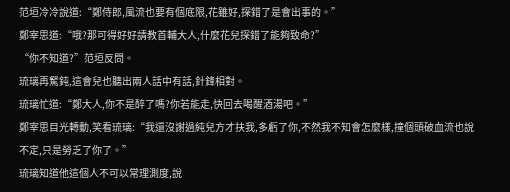范垣冷冷說道:“鄭侍郎,風流也要有個底限,花雖好,探錯了是會出事的。”
鄭宰思道:“哦?那可得好好請教首輔大人,什麼花兒探錯了能夠致命?”
“你不知道?”范垣反問。
琉璃再駑鈍,這會兒也聽出兩人話中有話,針鋒相對。
琉璃忙道:“鄭大人,你不是醉了嗎?你若能走,快回去喝醒酒湯吧。”
鄭宰思目光轉動,笑看琉璃:“我還沒謝過純兒方才扶我,多虧了你,不然我不知會怎麼樣,撞個頭破血流也說不定,只是勞乏了你了。”
琉璃知道他這個人不可以常理測度,說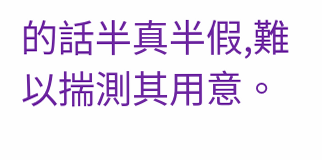的話半真半假,難以揣測其用意。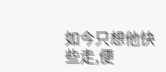如今只想他快些走,便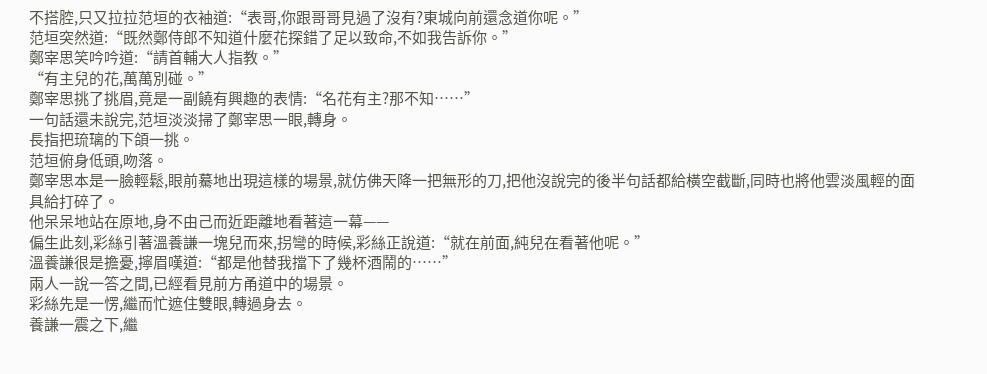不搭腔,只又拉拉范垣的衣袖道:“表哥,你跟哥哥見過了沒有?東城向前還念道你呢。”
范垣突然道:“既然鄭侍郎不知道什麼花探錯了足以致命,不如我告訴你。”
鄭宰思笑吟吟道:“請首輔大人指教。”
“有主兒的花,萬萬別碰。”
鄭宰思挑了挑眉,竟是一副饒有興趣的表情:“名花有主?那不知……”
一句話還未說完,范垣淡淡掃了鄭宰思一眼,轉身。
長指把琉璃的下頜一挑。
范垣俯身低頭,吻落。
鄭宰思本是一臉輕鬆,眼前驀地出現這樣的場景,就仿佛天降一把無形的刀,把他沒說完的後半句話都給橫空截斷,同時也將他雲淡風輕的面具給打碎了。
他呆呆地站在原地,身不由己而近距離地看著這一幕——
偏生此刻,彩絲引著溫養謙一塊兒而來,拐彎的時候,彩絲正說道:“就在前面,純兒在看著他呢。”
溫養謙很是擔憂,擰眉嘆道:“都是他替我擋下了幾杯酒鬧的……”
兩人一說一答之間,已經看見前方甬道中的場景。
彩絲先是一愣,繼而忙遮住雙眼,轉過身去。
養謙一震之下,繼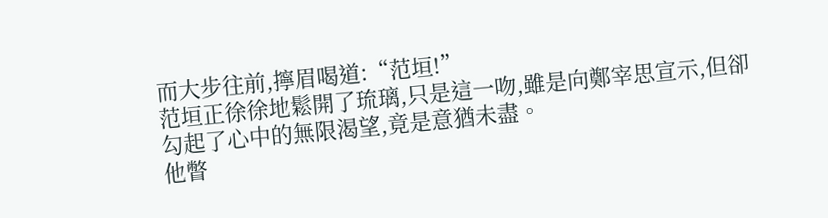而大步往前,擰眉喝道:“范垣!”
范垣正徐徐地鬆開了琉璃,只是這一吻,雖是向鄭宰思宣示,但卻勾起了心中的無限渴望,竟是意猶未盡。
他瞥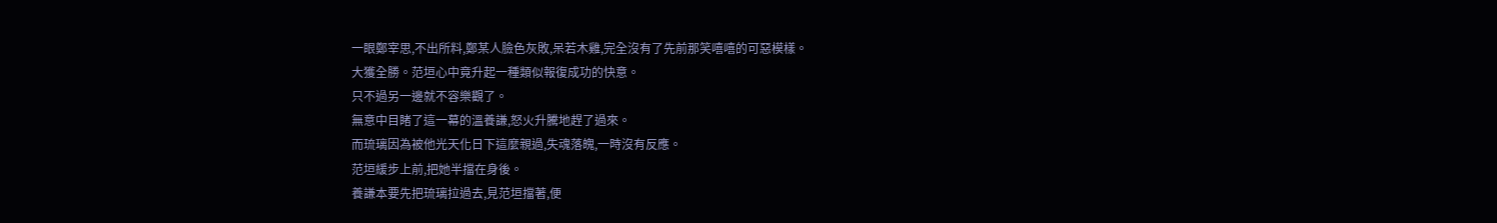一眼鄭宰思,不出所料,鄭某人臉色灰敗,呆若木雞,完全沒有了先前那笑嘻嘻的可惡模樣。
大獲全勝。范垣心中竟升起一種類似報復成功的快意。
只不過另一邊就不容樂觀了。
無意中目睹了這一幕的溫養謙,怒火升騰地趕了過來。
而琉璃因為被他光天化日下這麼親過,失魂落魄,一時沒有反應。
范垣緩步上前,把她半擋在身後。
養謙本要先把琉璃拉過去,見范垣擋著,便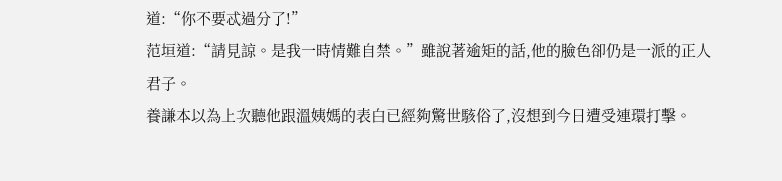道:“你不要忒過分了!”
范垣道:“請見諒。是我一時情難自禁。”雖說著逾矩的話,他的臉色卻仍是一派的正人君子。
養謙本以為上次聽他跟溫姨媽的表白已經夠驚世駭俗了,沒想到今日遭受連環打擊。